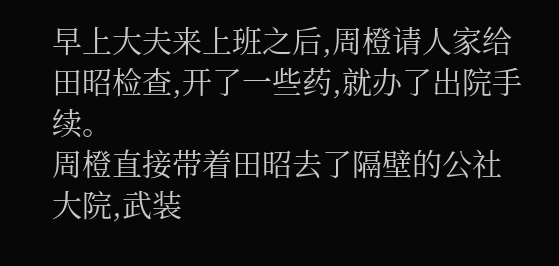早上大夫来上班之后,周橙请人家给田昭检查,开了一些药,就办了出院手续。
周橙直接带着田昭去了隔壁的公社大院,武装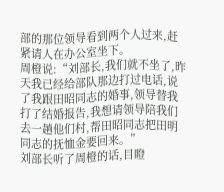部的那位领导看到两个人过来,赶紧请人在办公室坐下。
周橙说:“刘部长,我们就不坐了,昨天我已经给部队那边打过电话,说了我跟田昭同志的婚事,领导替我打了结婚报告,我想请领导陪我们去一趟他们村,帮田昭同志把田明同志的抚恤金要回来。”
刘部长听了周橙的话,目瞪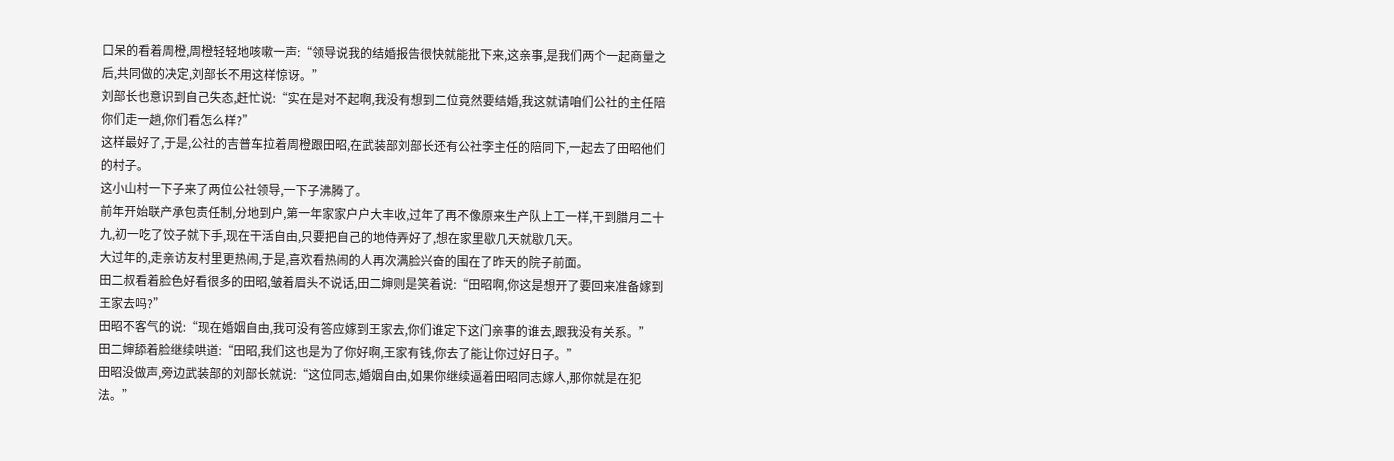口呆的看着周橙,周橙轻轻地咳嗽一声:“领导说我的结婚报告很快就能批下来,这亲事,是我们两个一起商量之后,共同做的决定,刘部长不用这样惊讶。”
刘部长也意识到自己失态,赶忙说:“实在是对不起啊,我没有想到二位竟然要结婚,我这就请咱们公社的主任陪你们走一趟,你们看怎么样?”
这样最好了,于是,公社的吉普车拉着周橙跟田昭,在武装部刘部长还有公社李主任的陪同下,一起去了田昭他们的村子。
这小山村一下子来了两位公社领导,一下子沸腾了。
前年开始联产承包责任制,分地到户,第一年家家户户大丰收,过年了再不像原来生产队上工一样,干到腊月二十九,初一吃了饺子就下手,现在干活自由,只要把自己的地侍弄好了,想在家里歇几天就歇几天。
大过年的,走亲访友村里更热闹,于是,喜欢看热闹的人再次满脸兴奋的围在了昨天的院子前面。
田二叔看着脸色好看很多的田昭,皱着眉头不说话,田二婶则是笑着说:“田昭啊,你这是想开了要回来准备嫁到王家去吗?”
田昭不客气的说:“现在婚姻自由,我可没有答应嫁到王家去,你们谁定下这门亲事的谁去,跟我没有关系。”
田二婶舔着脸继续哄道:“田昭,我们这也是为了你好啊,王家有钱,你去了能让你过好日子。”
田昭没做声,旁边武装部的刘部长就说:“这位同志,婚姻自由,如果你继续逼着田昭同志嫁人,那你就是在犯法。”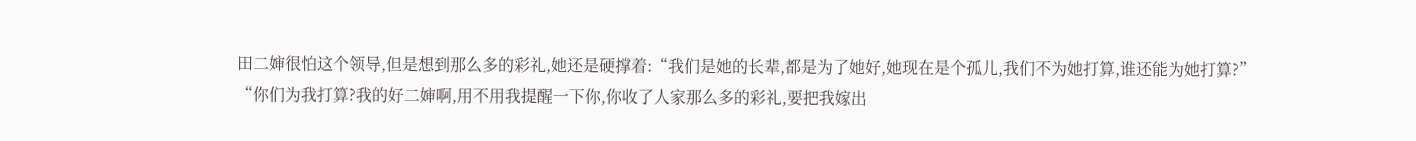田二婶很怕这个领导,但是想到那么多的彩礼,她还是硬撑着:“我们是她的长辈,都是为了她好,她现在是个孤儿,我们不为她打算,谁还能为她打算?”
“你们为我打算?我的好二婶啊,用不用我提醒一下你,你收了人家那么多的彩礼,要把我嫁出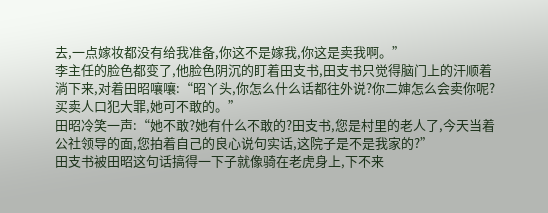去,一点嫁妆都没有给我准备,你这不是嫁我,你这是卖我啊。”
李主任的脸色都变了,他脸色阴沉的盯着田支书,田支书只觉得脑门上的汗顺着淌下来,对着田昭嚷嚷:“昭丫头,你怎么什么话都往外说?你二婶怎么会卖你呢?买卖人口犯大罪,她可不敢的。”
田昭冷笑一声:“她不敢?她有什么不敢的?田支书,您是村里的老人了,今天当着公社领导的面,您拍着自己的良心说句实话,这院子是不是我家的?”
田支书被田昭这句话搞得一下子就像骑在老虎身上,下不来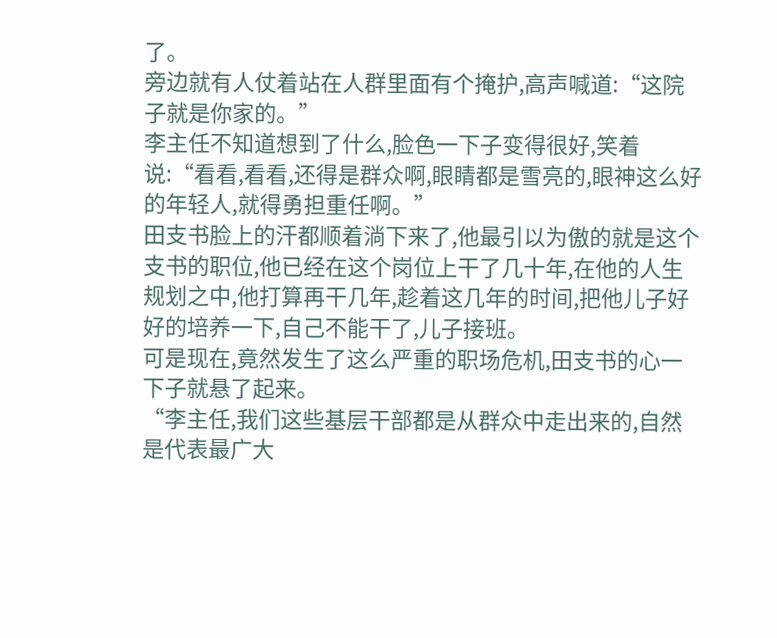了。
旁边就有人仗着站在人群里面有个掩护,高声喊道:“这院子就是你家的。”
李主任不知道想到了什么,脸色一下子变得很好,笑着说:“看看,看看,还得是群众啊,眼睛都是雪亮的,眼神这么好的年轻人,就得勇担重任啊。”
田支书脸上的汗都顺着淌下来了,他最引以为傲的就是这个支书的职位,他已经在这个岗位上干了几十年,在他的人生规划之中,他打算再干几年,趁着这几年的时间,把他儿子好好的培养一下,自己不能干了,儿子接班。
可是现在,竟然发生了这么严重的职场危机,田支书的心一下子就悬了起来。
“李主任,我们这些基层干部都是从群众中走出来的,自然是代表最广大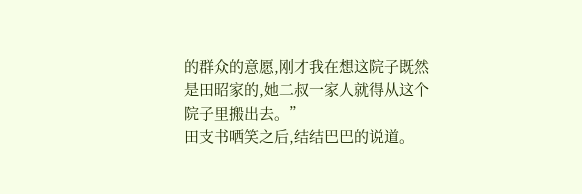的群众的意愿,刚才我在想这院子既然是田昭家的,她二叔一家人就得从这个院子里搬出去。”
田支书哂笑之后,结结巴巴的说道。